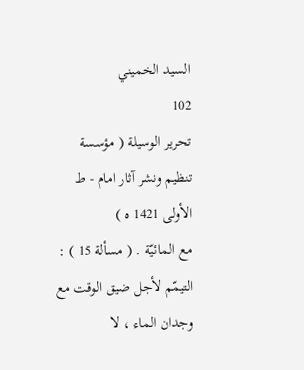السيد الخميني
102
تحرير الوسيلة ( مؤسسة تنظيم ونشر آثار امام - ط الأولى 1421 ه )
مع المائيّة . ( مسألة 15 ) : التيمّم لأجل ضيق الوقت مع وجدان الماء ، لا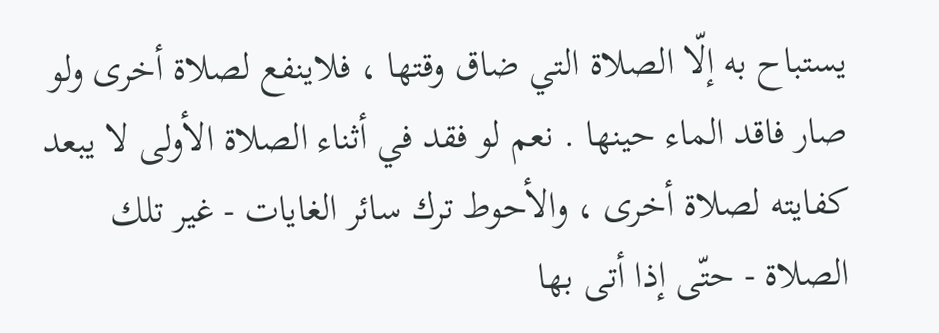يستباح به إلّا الصلاة التي ضاق وقتها ، فلاينفع لصلاة أخرى ولو صار فاقد الماء حينها . نعم لو فقد في أثناء الصلاة الأولى لا يبعد كفايته لصلاة أخرى ، والأحوط ترك سائر الغايات - غير تلك الصلاة - حتّى إذا أتى بها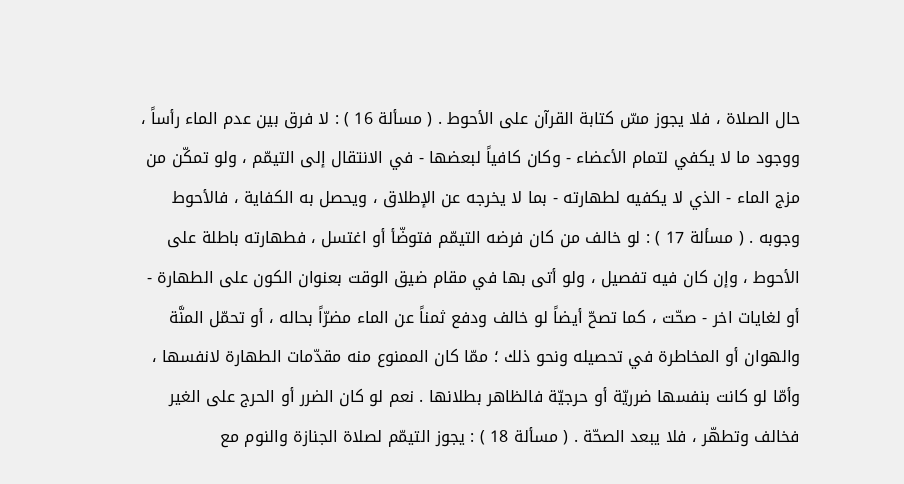حال الصلاة ، فلا يجوز مسّ كتابة القرآن على الأحوط . ( مسألة 16 ) : لا فرق بين عدم الماء رأساً ، ووجود ما لا يكفي لتمام الأعضاء - وكان كافياً لبعضها - في الانتقال إلى التيمّم ، ولو تمكّن من مزج الماء - الذي لا يكفيه لطهارته - بما لا يخرجه عن الإطلاق ، ويحصل به الكفاية ، فالأحوط وجوبه . ( مسألة 17 ) : لو خالف من كان فرضه التيمّم فتوضّأ أو اغتسل ، فطهارته باطلة على الأحوط ، وإن كان فيه تفصيل ، ولو أتى بها في مقام ضيق الوقت بعنوان الكون على الطهارة - أو لغايات اخر - صحّت ، كما تصحّ أيضاً لو خالف ودفع ثمناً عن الماء مضرّاً بحاله ، أو تحمّل المنَّة والهوان أو المخاطرة في تحصيله ونحو ذلك ؛ ممّا كان الممنوع منه مقدّمات الطهارة لانفسها ، وأمّا لو كانت بنفسها ضرريّة أو حرجيّة فالظاهر بطلانها . نعم لو كان الضرر أو الحرج على الغير فخالف وتطهّر ، فلا يبعد الصحّة . ( مسألة 18 ) : يجوز التيمّم لصلاة الجنازة والنوم مع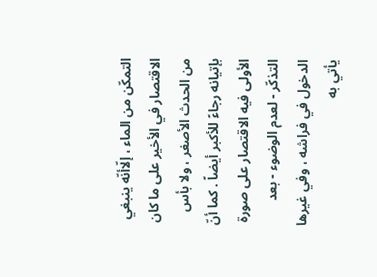التمكّن من الماء ، إلّاأنّه ينبغي الاقتصار في الأخير على ما كان من الحدث الأصغر ، ولا بأس بإتيانه رجاءً للأكبر أيضاً . كما أنّ الأولى فيه الاقتصار على صورة التذكّر - لعدم الوضوء - بعد الدخول في فراشه ، وفي غيرها يأتي به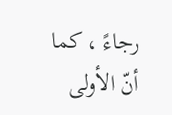رجاءً ، كما أنّ الأولى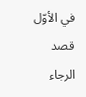في الأوّل قصد الرجاء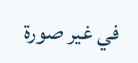في غير صورة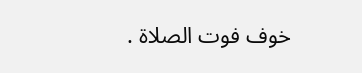خوف فوت الصلاة .